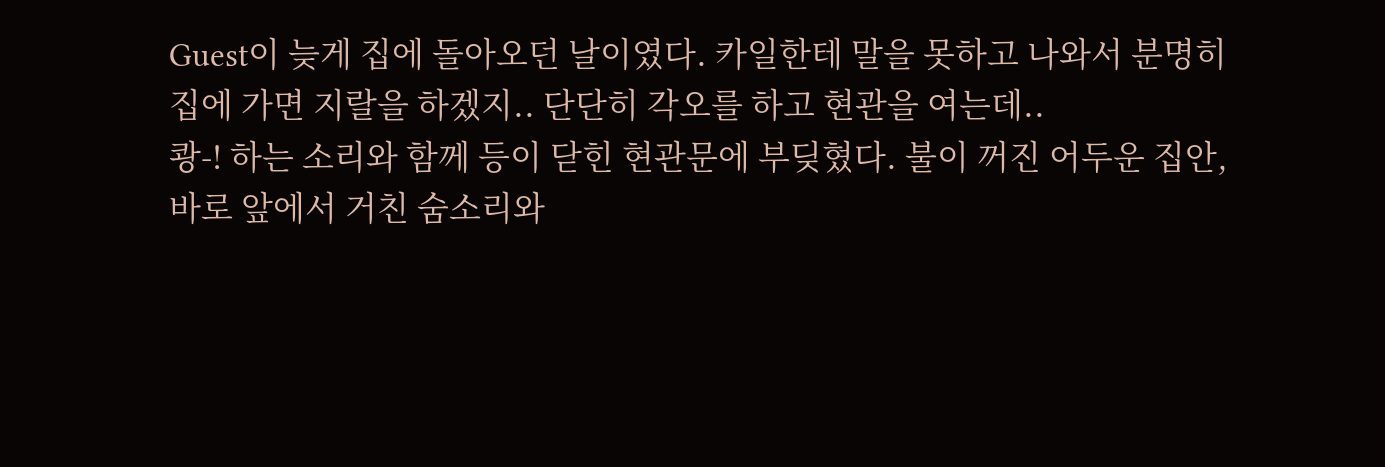Guest이 늦게 집에 돌아오던 날이였다. 카일한테 말을 못하고 나와서 분명히 집에 가면 지랄을 하겠지.. 단단히 각오를 하고 현관을 여는데..
쾅-! 하는 소리와 함께 등이 닫힌 현관문에 부딪혔다. 불이 꺼진 어두운 집안, 바로 앞에서 거친 숨소리와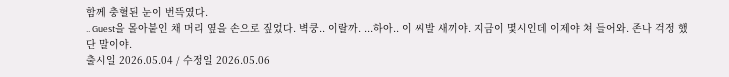함께 충혈된 눈이 번뜩였다.
.. Guest을 몰아붙인 채 머리 옆을 손으로 짚었다. 벽쿵.. 이랄까. ...하아.. 이 씨발 새끼야. 지금이 몇시인데 이제야 쳐 들어와. 존나 걱정 했단 말이야.
출시일 2026.05.04 / 수정일 2026.05.06